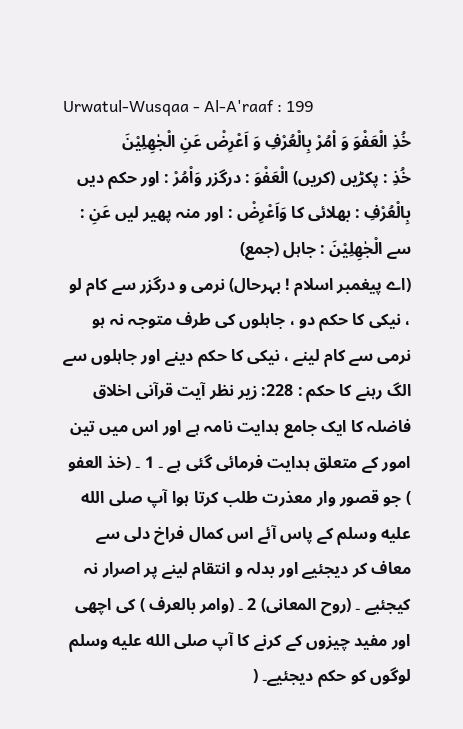Urwatul-Wusqaa - Al-A'raaf : 199
خُذِ الْعَفْوَ وَ اْمُرْ بِالْعُرْفِ وَ اَعْرِضْ عَنِ الْجٰهِلِیْنَ
خُذِ : پکڑیں (کریں) الْعَفْوَ : درگزر وَاْمُرْ : اور حکم دیں بِالْعُرْفِ : بھلائی کا وَاَعْرِضْ : اور منہ پھیر لیں عَنِ : سے الْجٰهِلِيْنَ : جاہل (جمع)
(اے پیغمبر اسلام ! بہرحال) نرمی و درگزر سے کام لو ، نیکی کا حکم دو ، جاہلوں کی طرف متوجہ نہ ہو
نرمی سے کام لینے ، نیکی کا حکم دینے اور جاہلوں سے الگ رہنے کا حکم : 228: زیر نظر آیت قرآنی اخلاق فاضلہ کا ایک جامع ہدایت نامہ ہے اور اس میں تین امور کے متعلق ہدایت فرمائی گئی ہے ۔ 1 ۔ (خذ العفو ) جو قصور وار معذرت طلب کرتا ہوا آپ صلى الله عليه وسلم کے پاس آئے اس کمال فراخ دلی سے معاف کر دیجئیے اور بدلہ و انتقام لینے پر اصرار نہ کیجئیے ۔ (روح المعانی) 2 ۔ (وامر بالعرف ) کی اچھی اور مفید چیزوں کے کرنے کا آپ صلى الله عليه وسلم لوگوں کو حکم دیجئیے۔ (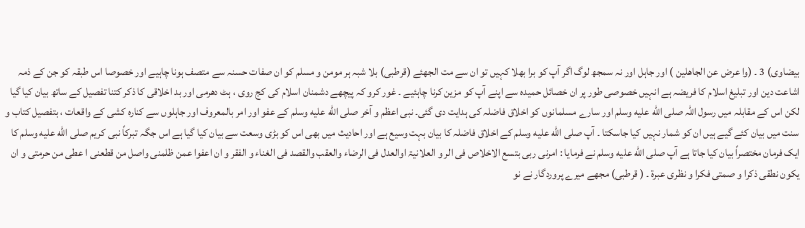بیضاوی) 3 ۔ (وا عرض عن الجاھلین ) اور جاہل اور نہ سمجھ لوگ اگر آپ کو برا بھلا کہیں تو ان سے مت الجھئے (قرطبی) بلا شبہ ہر مومن و مسلم کو ان صفات حسنہ سے متصف ہونا چاہیے اور خصوصا اس طبقہ کو جن کے ذمہ اشاعت دین اور تبلیغ اسلام کا فریضہ ہے انہیں خصوصی طور پر ان خصائل حمیدہ سے اپنے آپ کو مزین کرنا چاہئیے ۔ غور کرو کہ پیچھے دشمنان اسلام کی کج روی ، ہٹ دھرمی اور بد اخلاقی کا ذکر کتنا تفصیل کے ساتھ بیان کیا گیا لکن اس کے مقابلہ میں رسول اللہ صلى الله عليه وسلم اور سارے مسلمانوں کو اخلاق فاضلہ کی ہدایت دی گئی۔ نبی اعظم و آخر صلى الله عليه وسلم کے عفو اور امر بالمعروف اور جاہلوں سے کنارہ کشی کے واقعات ، بتفصیل کتاب و سنت میں بیان کئے گیے ہیں ان کو شمار نہیں کیا جاسکتا ۔ آپ صلى الله عليه وسلم کے اخلاق فاضلہ کا بیان بہت وسیع ہے اور احادیث میں بھی اس کو بڑی وسعت سے بیان کیا گیا ہے اس جگہ تبرکاً نبی کریم صلى الله عليه وسلم کا ایک فرمان مختصراً بیان کیا جاتا ہے آپ صلى الله عليه وسلم نے فرمایا : امرنی ربی بتسع الاخلاص فی الر و العلانیۃ اوالعدل فی الرضاء والعقب والقصد فی الغناء و الفقر و ان اعفوا عمن ظلمنی واصل من قطعنی ا عطی من حرمتی و ان یکون نطقی ذکرا و صمتی فکرا و نظری عبرۃ ۔ ( قرطبی) مجھے میرے پروردگار نے نو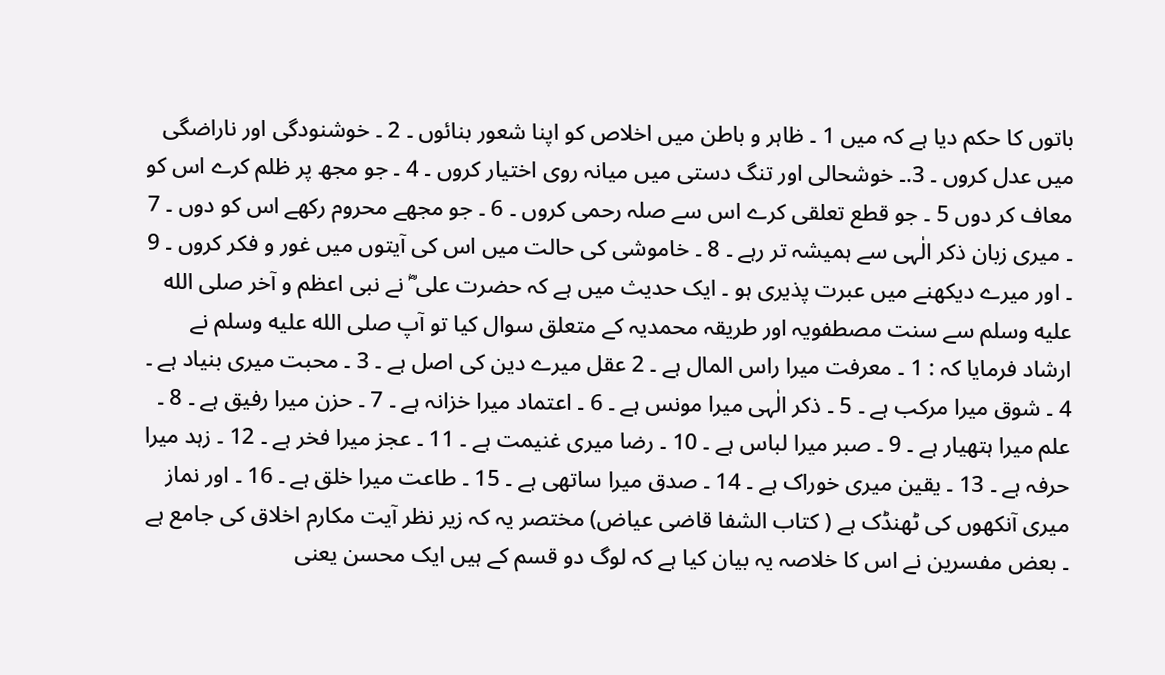باتوں کا حکم دیا ہے کہ میں 1 ۔ ظاہر و باطن میں اخلاص کو اپنا شعور بنائوں ۔ 2 ۔ خوشنودگی اور ناراضگی میں عدل کروں ۔ 3.۔ خوشحالی اور تنگ دستی میں میانہ روی اختیار کروں ۔ 4 ۔ جو مجھ پر ظلم کرے اس کو معاف کر دوں 5 ۔ جو قطع تعلقی کرے اس سے صلہ رحمی کروں ۔ 6 ۔ جو مجھے محروم رکھے اس کو دوں ۔ 7 ۔ میری زبان ذکر الٰہی سے ہمیشہ تر رہے ۔ 8 ۔ خاموشی کی حالت میں اس کی آیتوں میں غور و فکر کروں ۔ 9 ۔ اور میرے دیکھنے میں عبرت پذیری ہو ۔ ایک حدیث میں ہے کہ حضرت علی ؓ نے نبی اعظم و آخر صلى الله عليه وسلم سے سنت مصطفویہ اور طریقہ محمدیہ کے متعلق سوال کیا تو آپ صلى الله عليه وسلم نے ارشاد فرمایا کہ : 1 ۔ معرفت میرا راس المال ہے ۔ 2 عقل میرے دین کی اصل ہے ۔ 3 ۔ محبت میری بنیاد ہے ۔ 4 ۔ شوق میرا مرکب ہے ۔ 5 ۔ ذکر الٰہی میرا مونس ہے ۔ 6 ۔ اعتماد میرا خزانہ ہے ۔ 7 ۔ حزن میرا رفیق ہے ۔ 8 ۔ علم میرا ہتھیار ہے ۔ 9 ۔ صبر میرا لباس ہے ۔ 10 ۔ رضا میری غنیمت ہے ۔ 11 ۔ عجز میرا فخر ہے ۔ 12 ۔ زہد میرا حرفہ ہے ۔ 13 ۔ یقین میری خوراک ہے ۔ 14 ۔ صدق میرا ساتھی ہے ۔ 15 ۔ طاعت میرا خلق ہے ۔ 16 ۔ اور نماز میری آنکھوں کی ٹھنڈک ہے ( کتاب الشفا قاضی عیاض) مختصر یہ کہ زیر نظر آیت مکارم اخلاق کی جامع ہے ۔ بعض مفسرین نے اس کا خلاصہ یہ بیان کیا ہے کہ لوگ دو قسم کے ہیں ایک محسن یعنی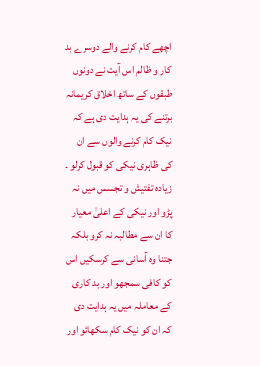اچھے کام کرنے والے دوسرے بد کار و ظالم اس آیت نے دونوں طبقوں کے ساتھ اخلاق کریمانہ برتنے کی یہ ہدایت دی ہے کہ نیک کام کرنے والوں سے ان کی ظاہری نیکی کو قبول کرلو ۔ زیادہ تفتیش و تجسس میں نہ پڑو اور نیکی کے اعلیٰ معیار کا ان سے مطالبہ نہ کرو بلکہ جتنا وہ آسانی سے کرسکیں اس کو کافی سمجھو اور بد کاری کے معاملہ میں یہ ہدایت دی کہ ان کو نیک کام سکھائو اور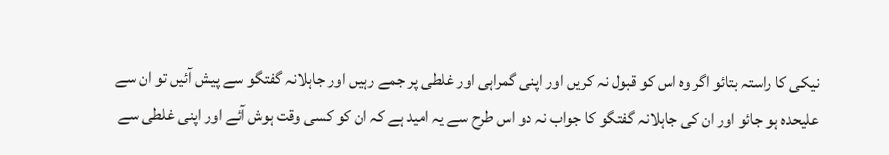نیکی کا راستہ بتائو اگر وہ اس کو قبول نہ کریں اور اپنی گمراہی اور غلطی پر جمے رہیں اور جاہلانہ گفتگو سے پیش آئیں تو ان سے علیحدہ ہو جائو اور ان کی جاہلانہ گفتگو کا جواب نہ دو اس طرح سے یہ امید ہے کہ ان کو کسی وقت ہوش آئے اور اپنی غلطی سے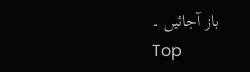باز آجائیں ۔
Top